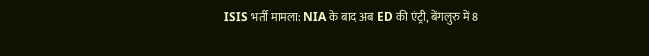ISIS भर्ती मामला: NIA के बाद अब ED की एंट्री, बेंगलुरु में 8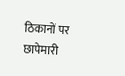ठिकानों पर छापेमारी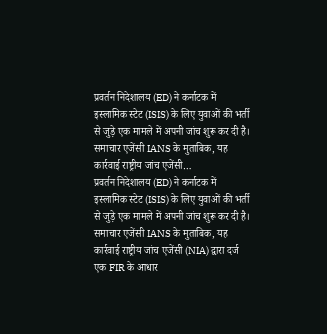प्रवर्तन निदेशालय (ED) ने कर्नाटक में इस्लामिक स्टेट (ISIS) के लिए युवाओं की भर्ती से जुड़े एक मामले में अपनी जांच शुरू कर दी है। समाचार एजेंसी IANS के मुताबिक, यह कार्रवाई राष्ट्रीय जांच एजेंसी…
प्रवर्तन निदेशालय (ED) ने कर्नाटक में इस्लामिक स्टेट (ISIS) के लिए युवाओं की भर्ती से जुड़े एक मामले में अपनी जांच शुरू कर दी है। समाचार एजेंसी IANS के मुताबिक, यह कार्रवाई राष्ट्रीय जांच एजेंसी (NIA) द्वारा दर्ज एक FIR के आधार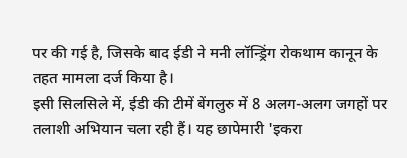पर की गई है, जिसके बाद ईडी ने मनी लॉन्ड्रिंग रोकथाम कानून के तहत मामला दर्ज किया है।
इसी सिलसिले में, ईडी की टीमें बेंगलुरु में 8 अलग-अलग जगहों पर तलाशी अभियान चला रही हैं। यह छापेमारी 'इकरा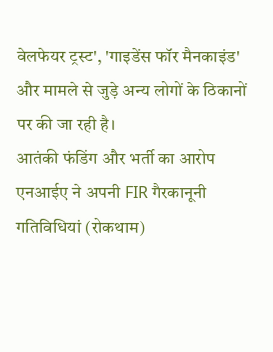वेलफेयर ट्रस्ट', 'गाइडेंस फॉर मैनकाइंड' और मामले से जुड़े अन्य लोगों के ठिकानों पर की जा रही है।
आतंकी फंडिंग और भर्ती का आरोप
एनआईए ने अपनी FIR गैरकानूनी गतिविधियां (रोकथाम)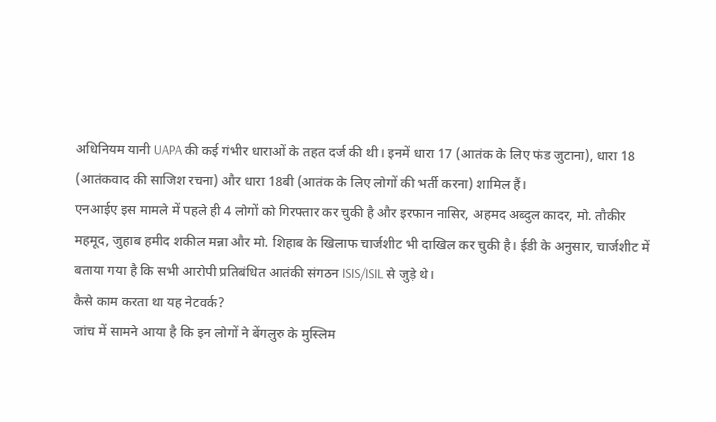अधिनियम यानी UAPA की कई गंभीर धाराओं के तहत दर्ज की थी। इनमें धारा 17 (आतंक के लिए फंड जुटाना), धारा 18 (आतंकवाद की साजिश रचना) और धारा 18बी (आतंक के लिए लोगों की भर्ती करना) शामिल हैं।
एनआईए इस मामले में पहले ही 4 लोगों को गिरफ्तार कर चुकी है और इरफान नासिर, अहमद अब्दुल कादर, मो. तौकीर महमूद, जुहाब हमीद शकील मन्ना और मो. शिहाब के खिलाफ चार्जशीट भी दाखिल कर चुकी है। ईडी के अनुसार, चार्जशीट में बताया गया है कि सभी आरोपी प्रतिबंधित आतंकी संगठन ISIS/ISIL से जुड़े थे।
कैसे काम करता था यह नेटवर्क?
जांच में सामने आया है कि इन लोगों ने बेंगलुरु के मुस्लिम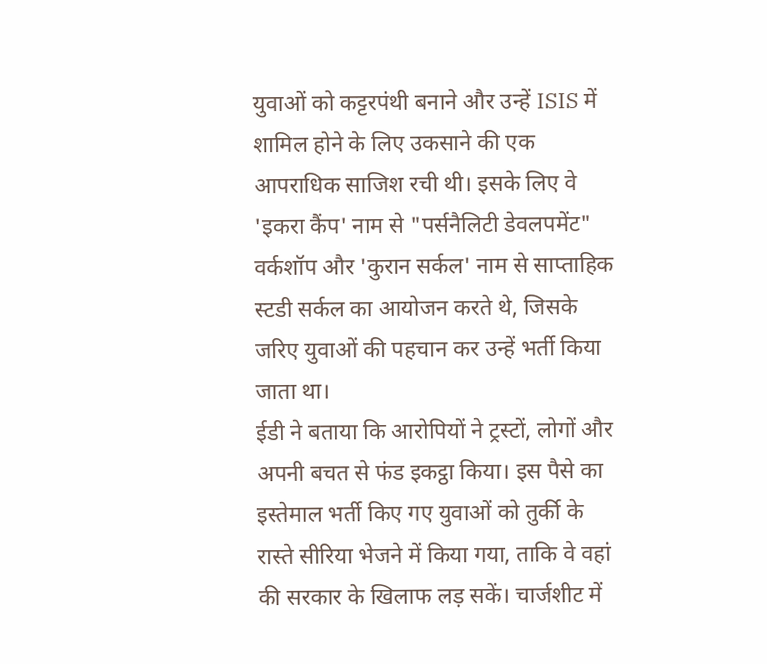युवाओं को कट्टरपंथी बनाने और उन्हें ISIS में शामिल होने के लिए उकसाने की एक आपराधिक साजिश रची थी। इसके लिए वे 'इकरा कैंप' नाम से "पर्सनैलिटी डेवलपमेंट" वर्कशॉप और 'कुरान सर्कल' नाम से साप्ताहिक स्टडी सर्कल का आयोजन करते थे, जिसके जरिए युवाओं की पहचान कर उन्हें भर्ती किया जाता था।
ईडी ने बताया कि आरोपियों ने ट्रस्टों, लोगों और अपनी बचत से फंड इकट्ठा किया। इस पैसे का इस्तेमाल भर्ती किए गए युवाओं को तुर्की के रास्ते सीरिया भेजने में किया गया, ताकि वे वहां की सरकार के खिलाफ लड़ सकें। चार्जशीट में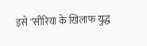इसे "सीरिया के खिलाफ युद्ध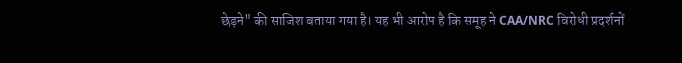छेड़ने" की साजिश बताया गया है। यह भी आरोप है कि समूह ने CAA/NRC विरोधी प्रदर्शनों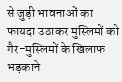से जुड़ी भावनाओं का फायदा उठाकर मुस्लिमों को गैर-मुस्लिमों के खिलाफ भड़काने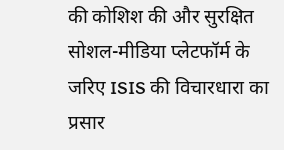की कोशिश की और सुरक्षित सोशल-मीडिया प्लेटफॉर्म के जरिए ISIS की विचारधारा का प्रसार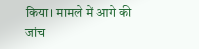किया। मामले में आगे की जांच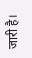जारी है।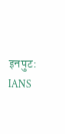इनपुट: IANS